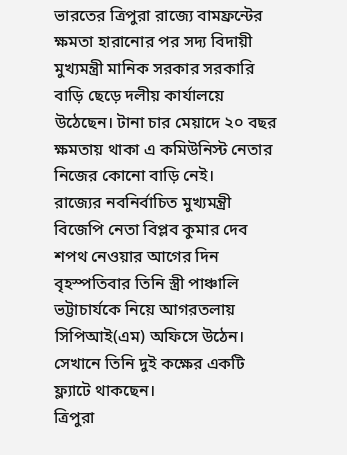ভারতের ত্রিপুরা রাজ্যে বামফ্রন্টের ক্ষমতা হারানোর পর সদ্য বিদায়ী মুখ্যমন্ত্রী মানিক সরকার সরকারি বাড়ি ছেড়ে দলীয় কার্যালয়ে উঠেছেন। টানা চার মেয়াদে ২০ বছর ক্ষমতায় থাকা এ কমিউনিস্ট নেতার নিজের কোনো বাড়ি নেই।
রাজ্যের নবনির্বাচিত মুখ্যমন্ত্রী বিজেপি নেতা বিপ্লব কুমার দেব শপথ নেওয়ার আগের দিন বৃহস্পতিবার তিনি স্ত্রী পাঞ্চালি ভট্টাচার্যকে নিয়ে আগরতলায় সিপিআই(এম) অফিসে উঠেন। সেখানে তিনি দুই কক্ষের একটি ফ্ল্যাটে থাকছেন।
ত্রিপুরা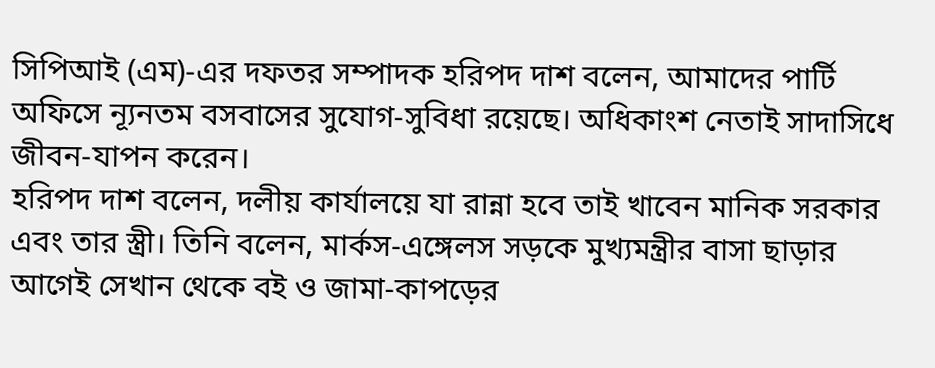সিপিআই (এম)-এর দফতর সম্পাদক হরিপদ দাশ বলেন, আমাদের পার্টি অফিসে ন্যূনতম বসবাসের সুযোগ-সুবিধা রয়েছে। অধিকাংশ নেতাই সাদাসিধে জীবন-যাপন করেন।
হরিপদ দাশ বলেন, দলীয় কার্যালয়ে যা রান্না হবে তাই খাবেন মানিক সরকার এবং তার স্ত্রী। তিনি বলেন, মার্কস-এঙ্গেলস সড়কে মুখ্যমন্ত্রীর বাসা ছাড়ার আগেই সেখান থেকে বই ও জামা-কাপড়ের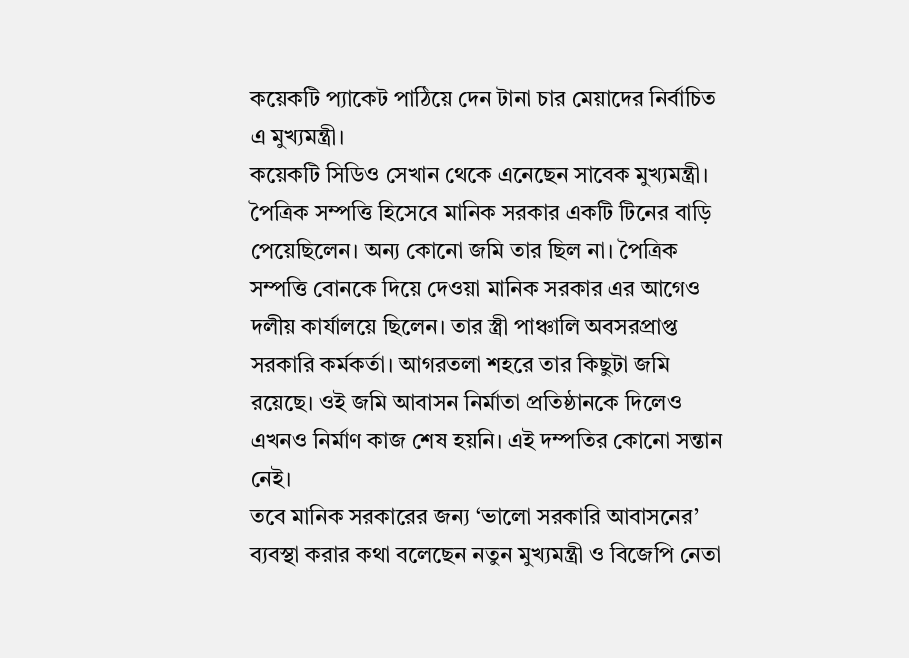কয়েকটি প্যাকেট পাঠিয়ে দেন টানা চার মেয়াদের নির্বাচিত এ মুখ্যমন্ত্রী।
কয়েকটি সিডিও সেখান থেকে এনেছেন সাবেক মুখ্যমন্ত্রী।
পৈত্রিক সম্পত্তি হিসেবে মানিক সরকার একটি টিনের বাড়ি পেয়েছিলেন। অন্য কোনো জমি তার ছিল না। পৈত্রিক সম্পত্তি বোনকে দিয়ে দেওয়া মানিক সরকার এর আগেও দলীয় কার্যালয়ে ছিলেন। তার স্ত্রী পাঞ্চালি অবসরপ্রাপ্ত সরকারি কর্মকর্তা। আগরতলা শহরে তার কিছুটা জমি রয়েছে। ওই জমি আবাসন নির্মাতা প্রতিষ্ঠানকে দিলেও এখনও নির্মাণ কাজ শেষ হয়নি। এই দম্পতির কোনো সন্তান নেই।
তবে মানিক সরকারের জন্য ‘ভালো সরকারি আবাসনের’ ব্যবস্থা করার কথা বলেছেন নতুন মুখ্যমন্ত্রী ও বিজেপি নেতা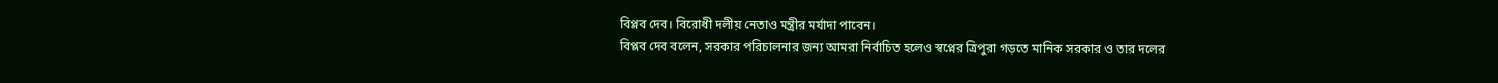বিপ্লব দেব। বিরোধী দলীয় নেতাও মন্ত্রীর মর্যাদা পাবেন।
বিপ্লব দেব বলেন, সরকার পরিচালনার জন্য আমরা নির্বাচিত হলেও স্বপ্নের ত্রিপুরা গড়তে মানিক সরকার ও তার দলের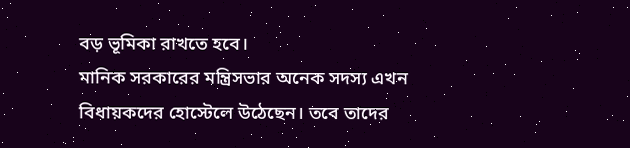বড় ভূমিকা রাখতে হবে।
মানিক সরকারের মন্ত্রিসভার অনেক সদস্য এখন বিধায়কদের হোস্টেলে উঠেছেন। তবে তাদের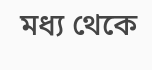মধ্য থেকে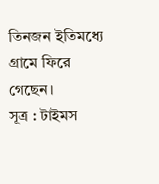তিনজন ইতিমধ্যে গ্রামে ফিরে গেছেন।
সূত্র : টাইমস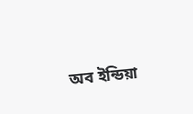অব ইন্ডিয়া